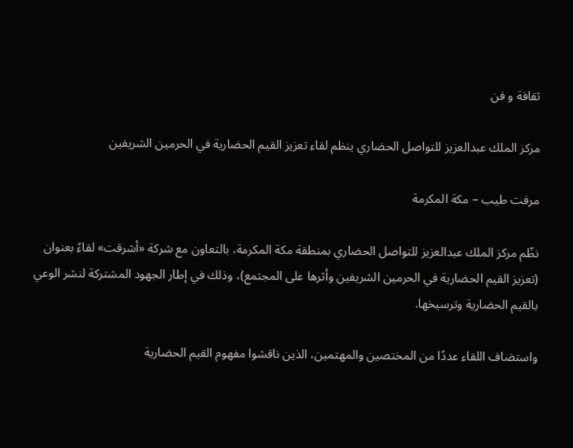ثقافة و فن

مركز الملك عبدالعزيز للتواصل الحضاري ينظم لقاء تعزيز القيم الحضارية في الحرمين الشريفين

مرفت طيب – مكة المكرمة

نظّم مركز الملك عبدالعزيز للتواصل الحضاري بمنطقة مكة المكرمة، بالتعاون مع شركة «أشرقت» لقاءً بعنوان (تعزيز القيم الحضارية في الحرمين الشريفين وأثرها على المجتمع)، وذلك في إطار الجهود المشتركة لنشر الوعي بالقيم الحضارية وترسيخها.

واستضاف اللقاء عددًا من المختصين والمهتمين، الذين ناقشوا مفهوم القيم الحضارية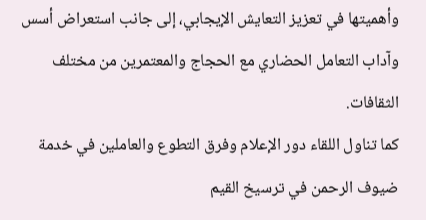وأهميتها في تعزيز التعايش الإيجابي، إلى جانب استعراض أسس وآداب التعامل الحضاري مع الحجاج والمعتمرين من مختلف الثقافات.
كما تناول اللقاء دور الإعلام وفرق التطوع والعاملين في خدمة ضيوف الرحمن في ترسيخ القيم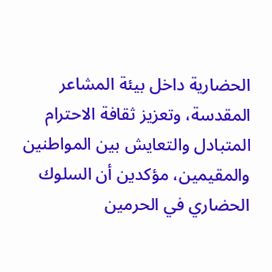الحضارية داخل بيئة المشاعر المقدسة، وتعزيز ثقافة الاحترام المتبادل والتعايش بين المواطنين والمقيمين، مؤكدين أن السلوك الحضاري في الحرمين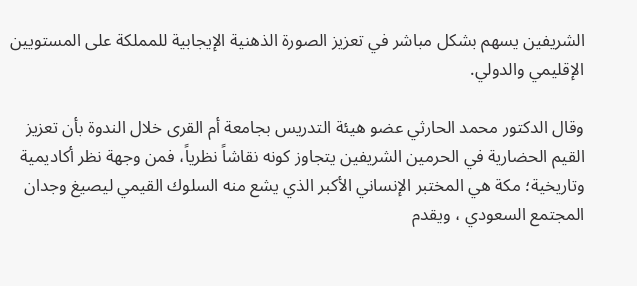الشريفين يسهم بشكل مباشر في تعزيز الصورة الذهنية الإيجابية للمملكة على المستويين الإقليمي والدولي.

وقال الدكتور محمد الحارثي عضو هيئة التدريس بجامعة أم القرى خلال الندوة بأن تعزيز القيم الحضارية في الحرمين الشريفين يتجاوز كونه نقاشاً نظرياً، فمن وجهة نظر أكاديمية وتاريخية؛ مكة هي المختبر الإنساني الأكبر الذي يشع منه السلوك القيمي ليصيغ وجدان المجتمع السعودي ، ويقدم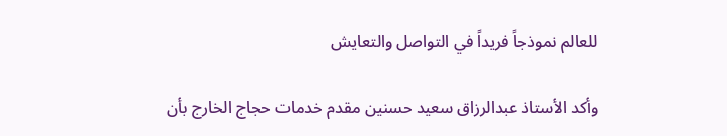للعالم نموذجاً فريداً في التواصل والتعايش

وأكد الأستاذ عبدالرزاق سعيد حسنين مقدم خدمات حجاج الخارج بأن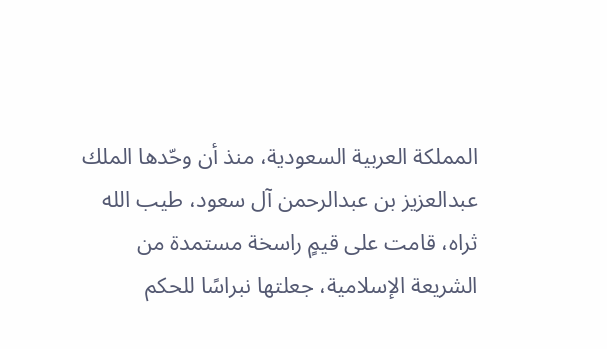المملكة العربية السعودية، منذ أن وحّدها الملك عبدالعزيز بن عبدالرحمن آل سعود، طيب الله ثراه، قامت على قيمٍ راسخة مستمدة من الشريعة الإسلامية، جعلتها نبراسًا للحكم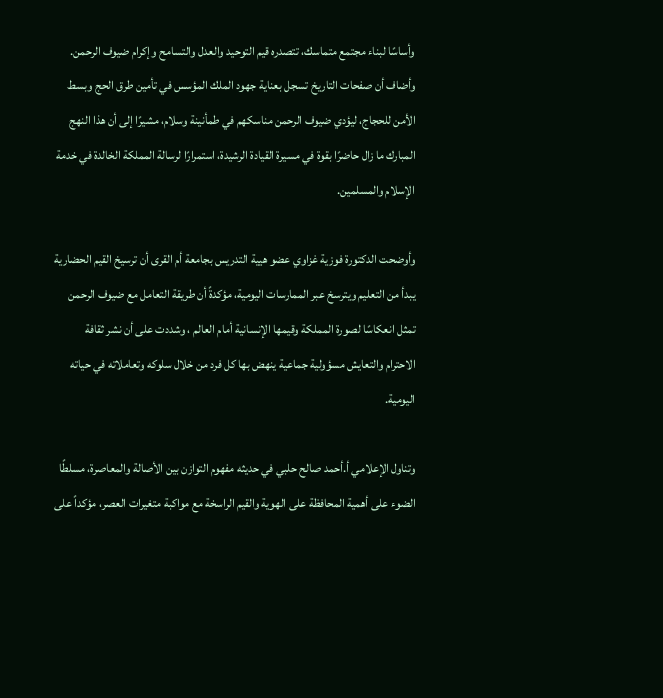وأساسًا لبناء مجتمع متماسك، تتصدره قيم التوحيد والعدل والتسامح وإكرام ضيوف الرحمن.
وأضاف أن صفحات التاريخ تسجل بعناية جهود الملك المؤسس في تأمين طرق الحج وبسط الأمن للحجاج، ليؤدي ضيوف الرحمن مناسكهم في طمأنينة وسلام، مشيرًا إلى أن هذا النهج المبارك ما زال حاضرًا بقوة في مسيرة القيادة الرشيدة، استمرارًا لرسالة المملكة الخالدة في خدمة الإسلام والمسلمين.

وأوضحت الدكتورة فوزية غزاوي عضو هيية التدريس بجامعة أم القرى أن ترسيخ القيم الحضارية يبدأ من التعليم ويترسخ عبر الممارسات اليومية، مؤكدةً أن طريقة التعامل مع ضيوف الرحمن تمثل انعكاسًا لصورة المملكة وقيمها الإنسانية أمام العالم ، وشددت على أن نشر ثقافة الاحترام والتعايش مسؤولية جماعية ينهض بها كل فرد من خلال سلوكه وتعاملاته في حياته اليومية.

وتناول الإعلامي أ.أحمد صالح حلبي في حديثه مفهوم التوازن بين الأصالة والمعاصرة، مسلطًا الضوء على أهمية المحافظة على الهوية والقيم الراسخة مع مواكبة متغيرات العصر، مؤكداً على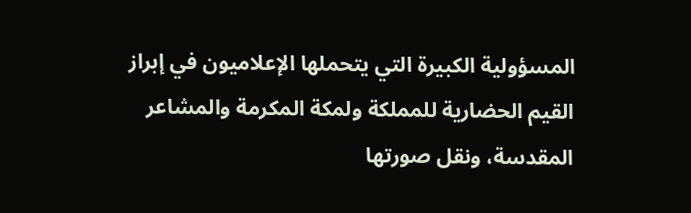المسؤولية الكبيرة التي يتحملها الإعلاميون في إبراز القيم الحضارية للمملكة ولمكة المكرمة والمشاعر المقدسة، ونقل صورتها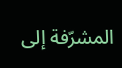المشرّفة إلى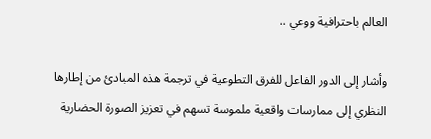العالم باحترافية ووعي ..

وأشار إلى الدور الفاعل للفرق التطوعية في ترجمة هذه المبادئ من إطارها النظري إلى ممارسات واقعية ملموسة تسهم في تعزيز الصورة الحضارية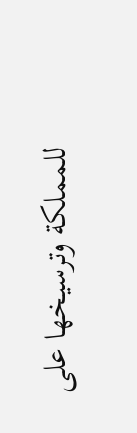للمملكة وترسيخها على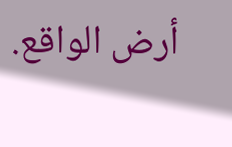أرض الواقع.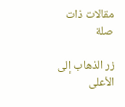مقالات ذات صلة

زر الذهاب إلى الأعلى